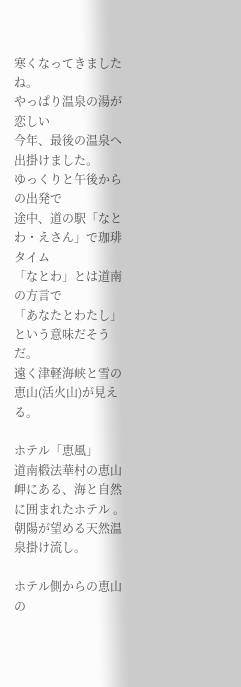寒くなってきましたね。
やっぱり温泉の湯が恋しい
今年、最後の温泉へ出掛けました。
ゆっくりと午後からの出発で
途中、道の駅「なとわ・えさん」で珈琲タイム
「なとわ」とは道南の方言で
「あなたとわたし」という意味だそうだ。
遠く津軽海峡と雪の恵山(活火山)が見える。

ホテル「恵風」
道南椴法華村の恵山岬にある、海と自然に囲まれたホテル 。
朝陽が望める天然温泉掛け流し。

ホテル側からの恵山の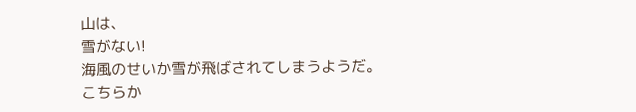山は、
雪がない!
海風のせいか雪が飛ばされてしまうようだ。
こちらか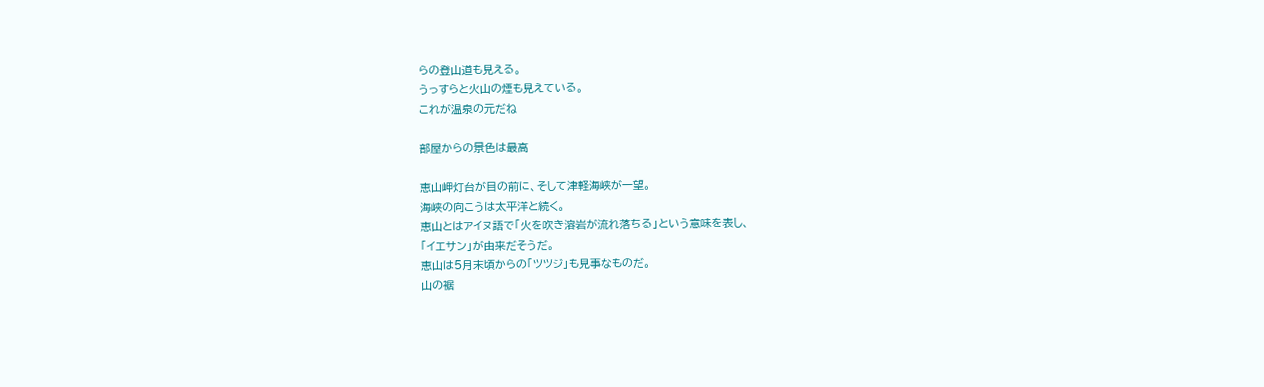らの登山道も見える。
うっすらと火山の煙も見えている。
これが温泉の元だね

部屋からの景色は最高

恵山岬灯台が目の前に、そして津軽海峡が一望。
海峡の向こうは太平洋と続く。
恵山とはアイヌ語で「火を吹き溶岩が流れ落ちる」という意味を表し、
「イエサン」が由来だそうだ。
恵山は5月末頃からの「ツツジ」も見事なものだ。
山の裾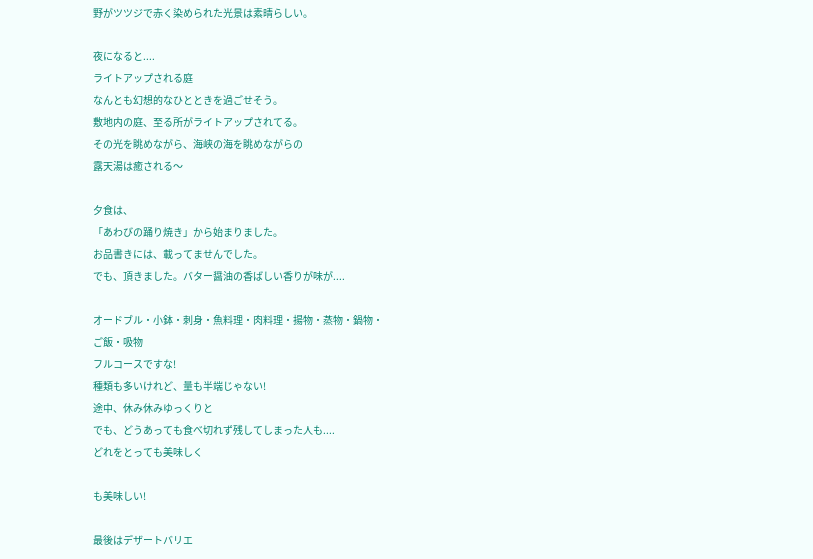野がツツジで赤く染められた光景は素晴らしい。

夜になると....
ライトアップされる庭
なんとも幻想的なひとときを過ごせそう。
敷地内の庭、至る所がライトアップされてる。
その光を眺めながら、海峡の海を眺めながらの
露天湯は癒される〜

夕食は、
「あわびの踊り焼き」から始まりました。
お品書きには、載ってませんでした。
でも、頂きました。バター醤油の香ばしい香りが味が....

オードブル・小鉢・刺身・魚料理・肉料理・揚物・蒸物・鍋物・
ご飯・吸物
フルコースですな!
種類も多いけれど、量も半端じゃない!
途中、休み休みゆっくりと
でも、どうあっても食べ切れず残してしまった人も....
どれをとっても美味しく

も美味しい!

最後はデザートバリエ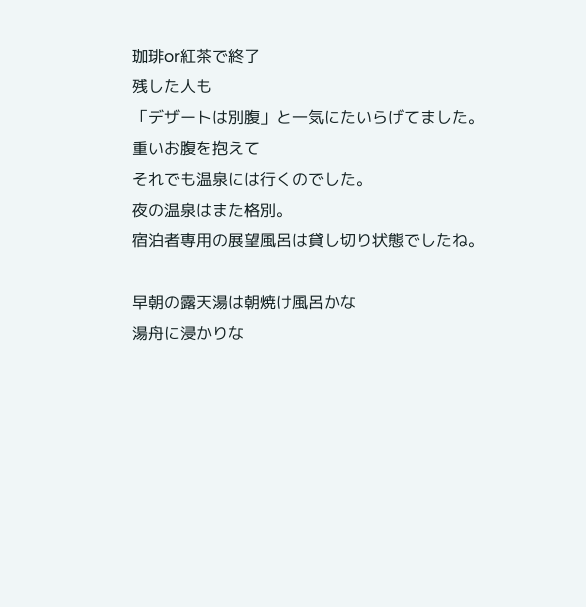珈琲or紅茶で終了
残した人も
「デザートは別腹」と一気にたいらげてました。
重いお腹を抱えて
それでも温泉には行くのでした。
夜の温泉はまた格別。
宿泊者専用の展望風呂は貸し切り状態でしたね。

早朝の露天湯は朝焼け風呂かな
湯舟に浸かりな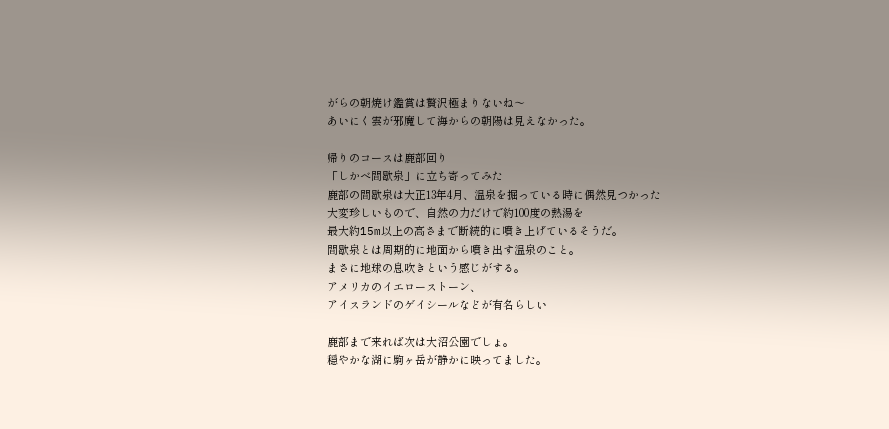がらの朝焼け鑑賞は贅沢極まりないね〜
あいにく雲が邪魔して海からの朝陽は見えなかった。

帰りのコースは鹿部回り
「しかべ間歇泉」に立ち寄ってみた
鹿部の間歇泉は大正13年4月、温泉を掘っている時に偶然見つかった
大変珍しいもので、自然の力だけで約100度の熱湯を
最大約15m以上の高さまで断続的に噴き上げているそうだ。
間歇泉とは周期的に地面から噴き出す温泉のこと。
まさに地球の息吹きという感じがする。
アメリカのイエローストーン、
アイスランドのゲイシールなどが有名らしい

鹿部まで来れば次は大沼公園でしょ。
穏やかな湖に駒ヶ岳が静かに映ってました。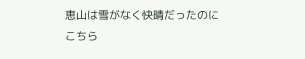恵山は雪がなく快晴だったのに
こちら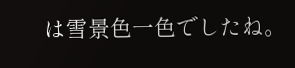は雪景色一色でしたね。